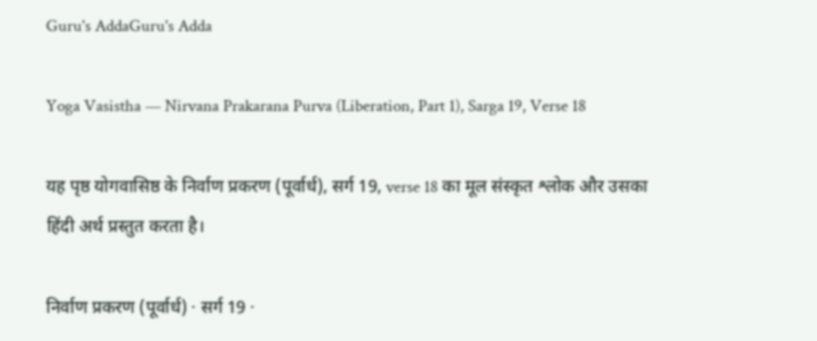Guru's AddaGuru's Adda

Yoga Vasistha — Nirvana Prakarana Purva (Liberation, Part 1), Sarga 19, Verse 18

यह पृष्ठ योगवासिष्ठ के निर्वाण प्रकरण (पूर्वार्ध), सर्ग 19, verse 18 का मूल संस्कृत श्लोक और उसका हिंदी अर्थ प्रस्तुत करता है।

निर्वाण प्रकरण (पूर्वार्ध) · सर्ग 19 ·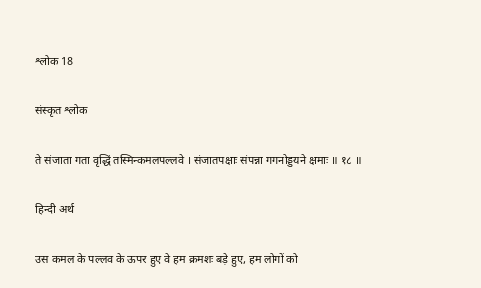श्लोक 18

संस्कृत श्लोक

ते संजाता गता वृद्धिं तस्मिन्कमलपल्लवे । संजातपक्षाः संपन्ना गगनोड्डयने क्षमाः ॥ १८ ॥

हिन्दी अर्थ

उस कमल के पल्लव के ऊपर हुए वे हम क्रमशः बड़े हुए, हम लोगों को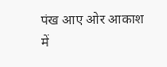पंख आए ओर आकाश में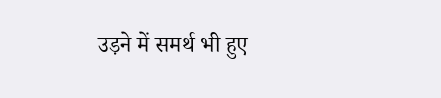उड़ने में समर्थ भी हुए